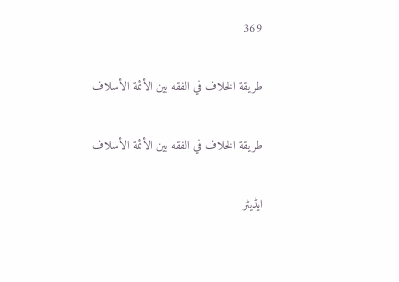369

طريقة الخلاف في الفقه بين الأئمة الأسلاف

طريقة الخلاف في الفقه بين الأئمة الأسلاف

ایڈیٹر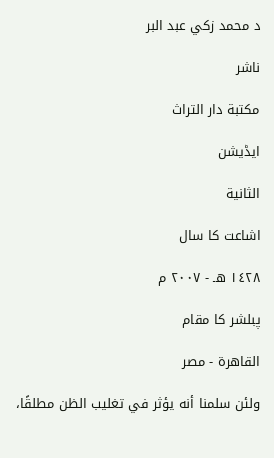د محمد زكي عبد البر

ناشر

مكتبة دار التراث

ایڈیشن

الثانية

اشاعت کا سال

١٤٢٨ هـ - ٢٠٠٧ م

پبلشر کا مقام

القاهرة - مصر

ولئن سلمنا أنه يؤثر في تغليب الظن مطلقًا،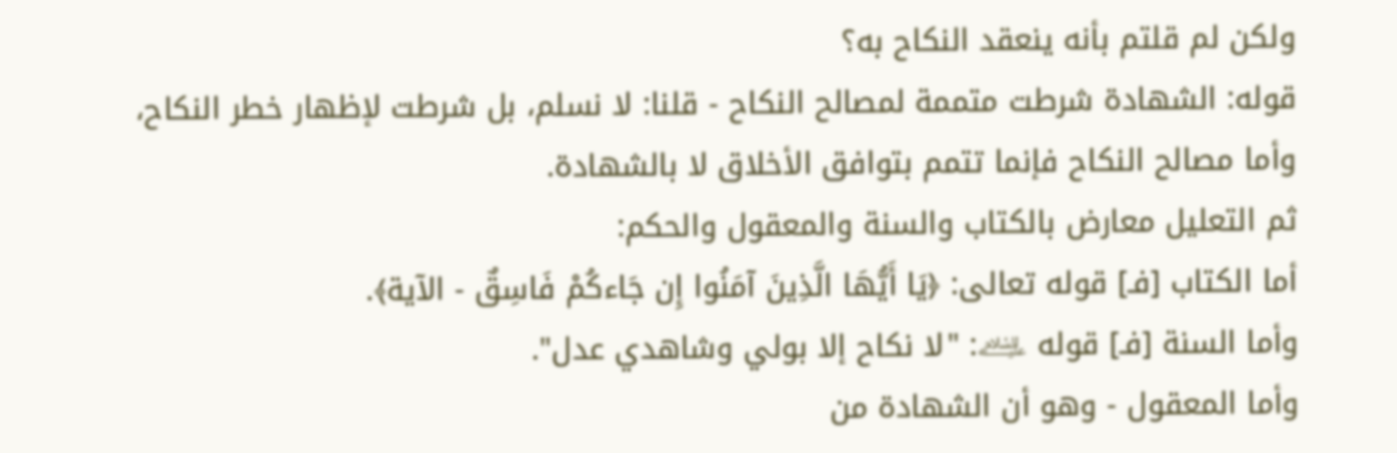ولكن لم قلتم بأنه ينعقد النكاح به؟
قوله: الشهادة شرطت متممة لمصالح النكاح - قلنا: لا نسلم، بل شرطت لإظهار خطر النكاح، وأما مصالح النكاح فإنما تتمم بتوافق الأخلاق لا بالشهادة.
ثم التعليل معارض بالكتاب والسنة والمعقول والحكم:
أما الكتاب [فـ] قوله تعالى: ﴿يَا أَيُّهَا الَّذِينَ آمَنُوا إِن جَاءكُمْ فَاسِقٌ - الآية﴾.
وأما السنة [فـ] قوله ﵇: "لا نكاح إلا بولي وشاهدي عدل".
وأما المعقول - وهو أن الشهادة من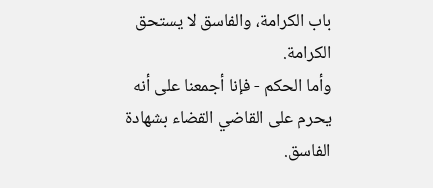باب الكرامة، والفاسق لا يستحق الكرامة.
وأما الحكم - فإنا أجمعنا على أنه يحرم على القاضي القضاء بشهادة الفاسق.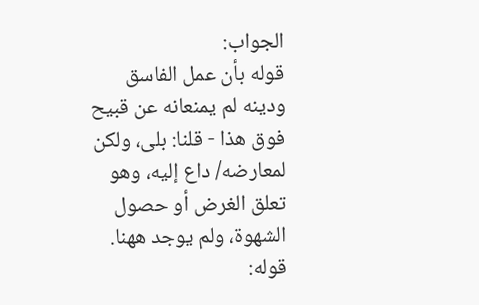الجواب:
قوله بأن عمل الفاسق ودينه لم يمنعانه عن قبيح فوق هذا - قلنا: بلى، ولكن لمعارضه/ داع إليه، وهو تعلق الغرض أو حصول الشهوة، ولم يوجد ههنا.
قوله: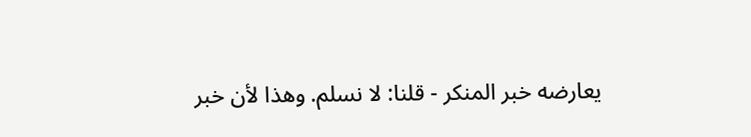يعارضه خبر المنكر - قلنا: لا نسلم. وهذا لأن خبر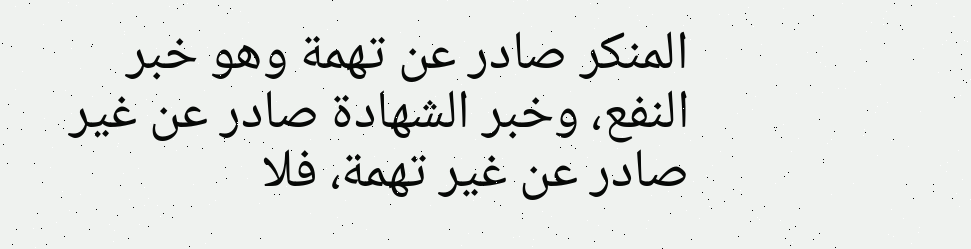المنكر صادر عن تهمة وهو خبر النفع، وخبر الشهادة صادر عن غير صادر عن غير تهمة، فلا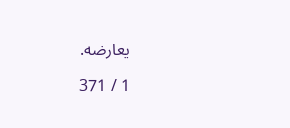يعارضه.

1 / 371